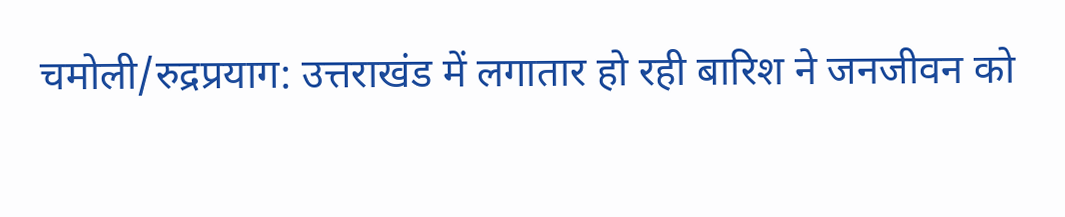चमोली/रुद्रप्रयाग: उत्तराखंड में लगातार हो रही बारिश ने जनजीवन को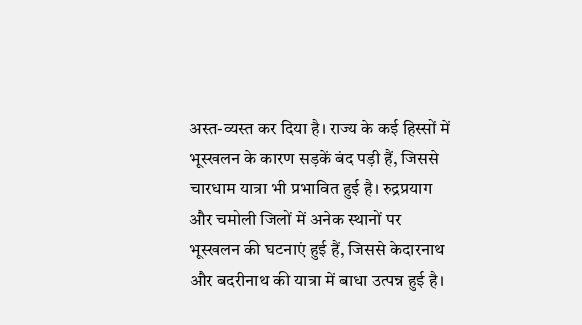अस्त-व्यस्त कर दिया है। राज्य के कई हिस्सों में भूस्खलन के कारण सड़कें बंद पड़ी हैं, जिससे चारधाम यात्रा भी प्रभावित हुई है। रुद्रप्रयाग और चमोली जिलों में अनेक स्थानों पर भूस्खलन की घटनाएं हुई हैं, जिससे केदारनाथ और बदरीनाथ की यात्रा में बाधा उत्पन्न हुई है।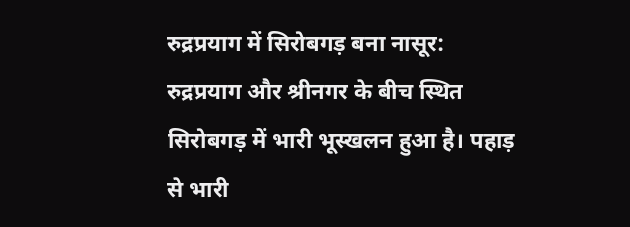रुद्रप्रयाग में सिरोबगड़ बना नासूर:
रुद्रप्रयाग और श्रीनगर के बीच स्थित सिरोबगड़ में भारी भूस्खलन हुआ है। पहाड़ से भारी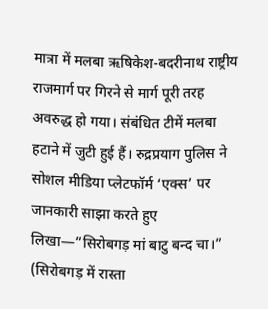मात्रा में मलबा ऋषिकेश-बदरीनाथ राष्ट्रीय राजमार्ग पर गिरने से मार्ग पूरी तरह अवरुद्ध हो गया। संबंधित टीमें मलबा हटाने में जुटी हुई हैं। रुद्रप्रयाग पुलिस ने सोशल मीडिया प्लेटफॉर्म ‘एक्स’ पर जानकारी साझा करते हुए लिखा—”सिरोबगड़ मां बाटु बन्द चा।” (सिरोबगड़ में रास्ता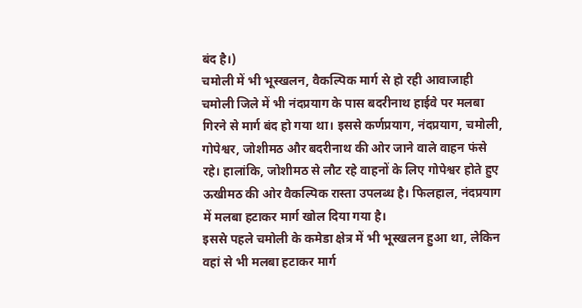बंद है।)
चमोली में भी भूस्खलन, वैकल्पिक मार्ग से हो रही आवाजाही
चमोली जिले में भी नंदप्रयाग के पास बदरीनाथ हाईवे पर मलबा गिरने से मार्ग बंद हो गया था। इससे कर्णप्रयाग, नंदप्रयाग, चमोली, गोपेश्वर, जोशीमठ और बदरीनाथ की ओर जाने वाले वाहन फंसे रहे। हालांकि, जोशीमठ से लौट रहे वाहनों के लिए गोपेश्वर होते हुए ऊखीमठ की ओर वैकल्पिक रास्ता उपलब्ध है। फिलहाल, नंदप्रयाग में मलबा हटाकर मार्ग खोल दिया गया है।
इससे पहले चमोली के कमेडा क्षेत्र में भी भूस्खलन हुआ था, लेकिन वहां से भी मलबा हटाकर मार्ग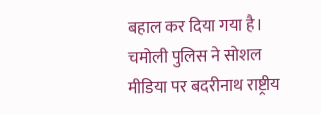बहाल कर दिया गया है। चमोली पुलिस ने सोशल मीडिया पर बदरीनाथ राष्ट्रीय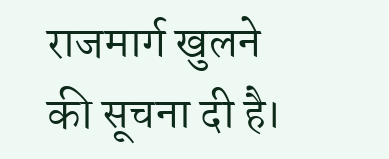राजमार्ग खुलने की सूचना दी है।